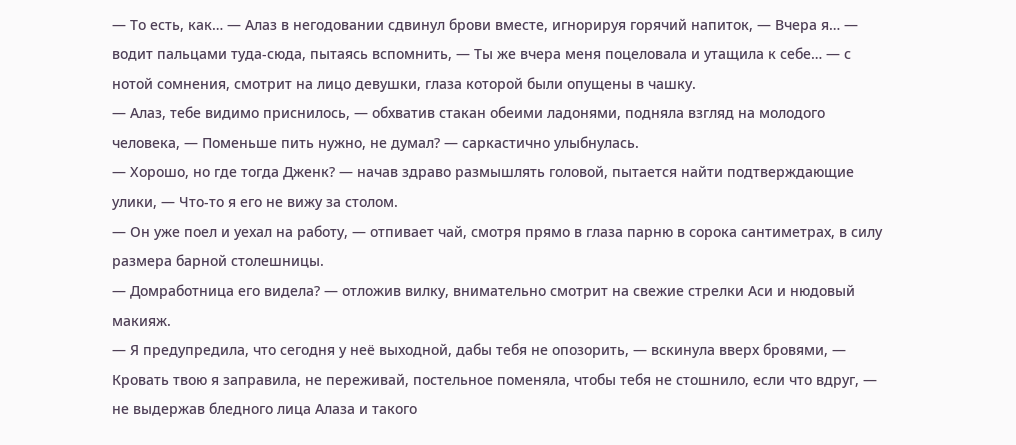— То есть, как… — Алаз в негодовании сдвинул брови вместе, игнорируя горячий напиток, — Вчера я… — водит пальцами туда-сюда, пытаясь вспомнить, — Ты же вчера меня поцеловала и утащила к себе… — с нотой сомнения, смотрит на лицо девушки, глаза которой были опущены в чашку.
— Алаз, тебе видимо приснилось, — обхватив стакан обеими ладонями, подняла взгляд на молодого человека, — Поменьше пить нужно, не думал? — саркастично улыбнулась.
— Хорошо, но где тогда Дженк? — начав здраво размышлять головой, пытается найти подтверждающие улики, — Что-то я его не вижу за столом.
— Он уже поел и уехал на работу, — отпивает чай, смотря прямо в глаза парню в сорока сантиметрах, в силу размера барной столешницы.
— Домработница его видела? — отложив вилку, внимательно смотрит на свежие стрелки Аси и нюдовый макияж.
— Я предупредила, что сегодня у неё выходной, дабы тебя не опозорить, — вскинула вверх бровями, — Кровать твою я заправила, не переживай, постельное поменяла, чтобы тебя не стошнило, если что вдруг, — не выдержав бледного лица Алаза и такого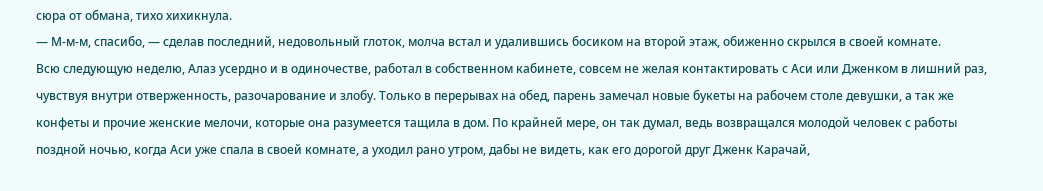сюра от обмана, тихо хихикнула.
— М-м-м, спасибо, — сделав последний, недовольный глоток, молча встал и удалившись босиком на второй этаж, обиженно скрылся в своей комнате.
Всю следующую неделю, Алаз усердно и в одиночестве, работал в собственном кабинете, совсем не желая контактировать с Аси или Дженком в лишний раз, чувствуя внутри отверженность, разочарование и злобу. Только в перерывах на обед, парень замечал новые букеты на рабочем столе девушки, а так же конфеты и прочие женские мелочи, которые она разумеется тащила в дом. По крайней мере, он так думал, ведь возвращался молодой человек с работы поздной ночью, когда Аси уже спала в своей комнате, а уходил рано утром, дабы не видеть, как его дорогой друг Дженк Карачай,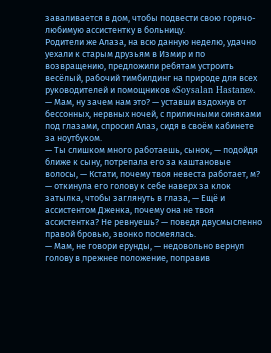заваливается в дом, чтобы подвести свою горячо-любимую ассистентку в больницу.
Родители же Алаза, на всю данную неделю, удачно уехали к старым друзьям в Измир и по возвращению, предложили ребятам устроить весёлый, рабочий тимбилдинг на природе для всех руководителей и помощников «Soysalan Hastane».
— Мам, ну зачем нам это? — уставши вздохнув от бессонных, нервных ночей, с приличными синяками под глазами, спросил Алаз, сидя в своём кабинете за ноутбуком.
— Ты слишком много работаешь, сынок, — подойдя ближе к сыну, потрепала его за каштановые волосы, — Кстати, почему твоя невеста работает, м? — откинула его голову к себе наверх за клок затылка, чтобы заглянуть в глаза, — Ещё и ассистентом Дженка, почему она не твоя ассистентка? Не ревнуешь? — поведя двусмысленно правой бровью, звонко посмеялась.
— Мам, не говори ерунды, — недовольно вернул голову в прежнее положение, поправив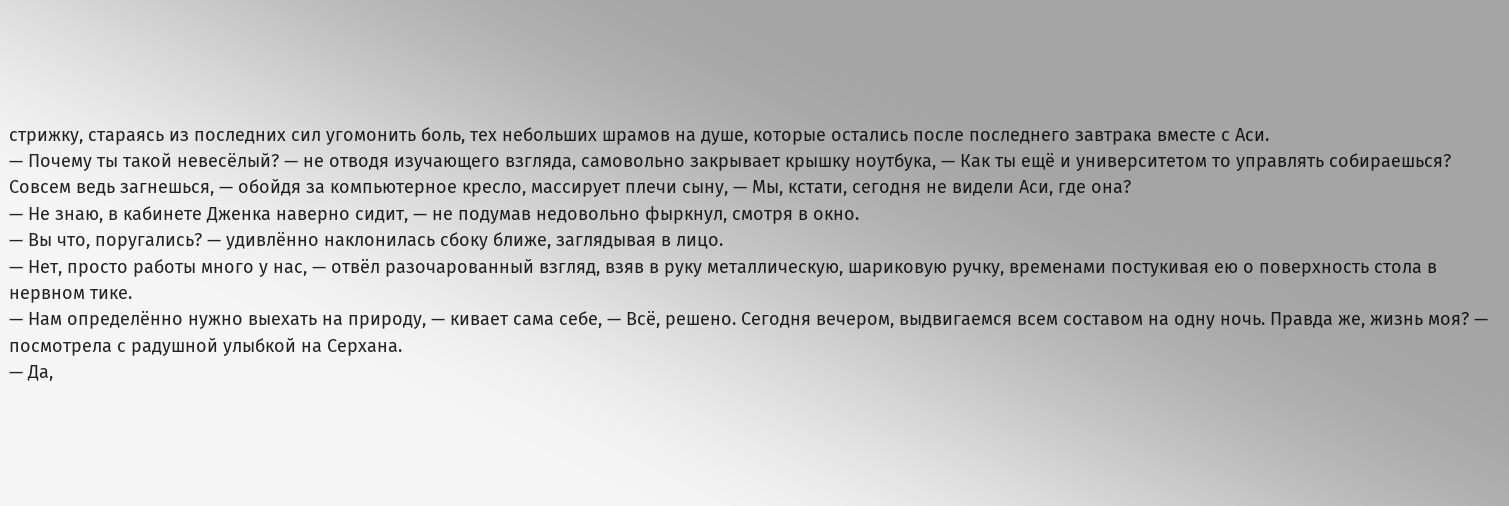стрижку, стараясь из последних сил угомонить боль, тех небольших шрамов на душе, которые остались после последнего завтрака вместе с Аси.
— Почему ты такой невесёлый? — не отводя изучающего взгляда, самовольно закрывает крышку ноутбука, — Как ты ещё и университетом то управлять собираешься? Совсем ведь загнешься, — обойдя за компьютерное кресло, массирует плечи сыну, — Мы, кстати, сегодня не видели Аси, где она?
— Не знаю, в кабинете Дженка наверно сидит, — не подумав недовольно фыркнул, смотря в окно.
— Вы что, поругались? — удивлённо наклонилась сбоку ближе, заглядывая в лицо.
— Нет, просто работы много у нас, — отвёл разочарованный взгляд, взяв в руку металлическую, шариковую ручку, временами постукивая ею о поверхность стола в нервном тике.
— Нам определённо нужно выехать на природу, — кивает сама себе, — Всё, решено. Сегодня вечером, выдвигаемся всем составом на одну ночь. Правда же, жизнь моя? — посмотрела с радушной улыбкой на Серхана.
— Да,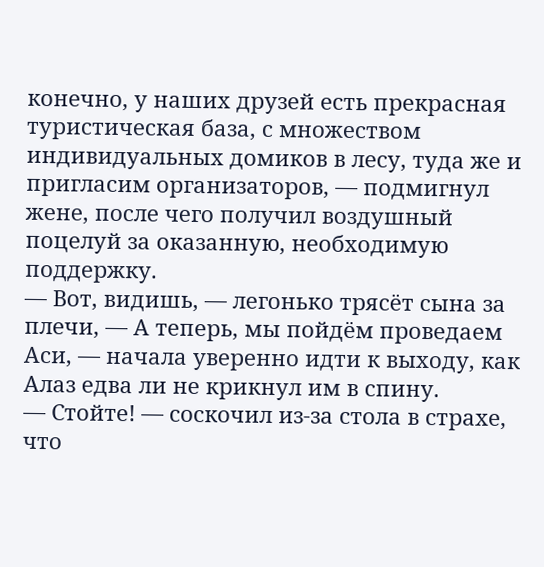конечно, у наших друзей есть прекрасная туристическая база, с множеством индивидуальных домиков в лесу, туда же и пригласим организаторов, — подмигнул жене, после чего получил воздушный поцелуй за оказанную, необходимую поддержку.
— Вот, видишь, — легонько трясёт сына за плечи, — А теперь, мы пойдём проведаем Аси, — начала уверенно идти к выходу, как Алаз едва ли не крикнул им в спину.
— Стойте! — соскочил из-за стола в страхе, что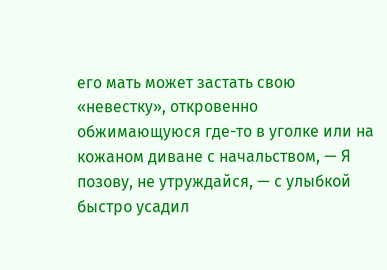его мать может застать свою «невестку», откровенно обжимающуюся где-то в уголке или на кожаном диване с начальством, — Я позову, не утруждайся, — с улыбкой быстро усадил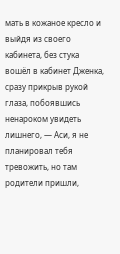мать в кожаное кресло и выйдя из своего кабинета, без стука вошёл в кабинет Дженка, сразу прикрыв рукой глаза, побоявшись ненароком увидеть лишнего, — Аси, я не планировал тебя тревожить, но там родители пришли,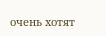очень хотят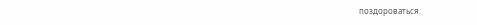поздороваться.